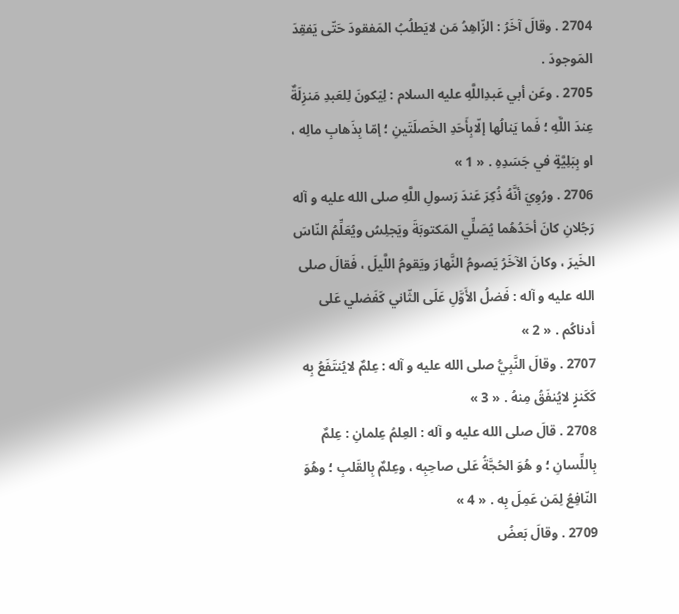2704 . وقالَ آخَرُ : الزّاهِدُ مَن لايَطلُبُ المَفقودَ حَتّى يَفقِدَ المَوجودَ .
2705 . وعَن أبي عَبدِاللَّهِ عليه السلام : لِيَكونَ لِلعَبدِ مَنزِلَةٌ عِندَ اللَّهِ ؛ فَما يَنالُها إلّابِأَحَدِ الخَصلَتَينِ ؛ إمّا بِذَهابِ مالِه ، او بِبَلِيَّةٍ في جَسَدِهِ . « 1 »
2706 . ورُوِيَ أنَّهُ ذُكِرَ عَندَ رَسولِ اللَّهِ صلى الله عليه و آله رَجُلانِ كانَ أحَدُهُما يُصَلِّي المَكتوبَةَ ويَجلِسُ ويُعَلِّمُ النّاسَ الخَيرَ ، وكانَ الآخَرُ يَصومُ النَّهارَ ويَقومُ اللَّيلَ ، فَقالَ صلى الله عليه و آله : فَضلُ الأَوَّلِ عَلَى الثّاني كَفَضلي عَلى أدناكُم . « 2 »
2707 . وقالَ النَّبِيُّ صلى الله عليه و آله : عِلمٌ لايُنتَفَعُ بِه كَكَنزٍ لايُنفَقُ مِنهُ . « 3 »
2708 . قالَ صلى الله عليه و آله : العِلمُ عِلمانِ : عِلمٌ بِاللِّسانِ ؛ و هُوَ الحُجَّةُ عَلى صاحِبِه ، وعِلمٌ بِالقَلبِ ؛ وهُوَ النّافِعُ لِمَن عَمِلَ بِه . « 4 »
2709 . وقالَ بَعضُ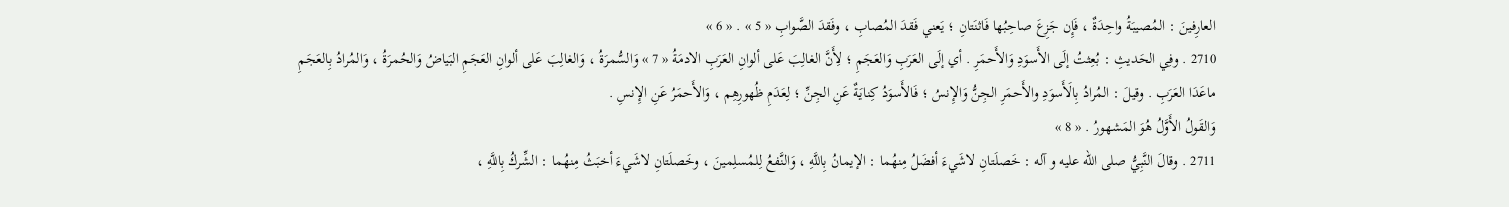العارِفينَ : المُصيبَةُ واحِدَةٌ ، فَإِن جَزِعَ صاحِبُها فَاثنَتانِ ؛ يَعني فَقدَ المُصابِ ، وفَقدَ الصَّوابِ « 5 » . « 6 »
2710 . وفِي الحَديثِ : بُعِثتُ إلَى الأَسوَدِ وَالأَحمَرِ . أي إلَى العَرَبِ وَالعَجَمِ ؛ لِأَنَّ الغالِبَ عَلى ألوانِ العَرَبِ الادمَةُ « 7 » وَالسُّمرَةُ ، وَالغالِبَ عَلى ألوانِ العَجَمِ البَياضُ وَالحُمرَةُ ، وَالمُرادُ بِالعَجَمِ ماعَدَا العَرَبِ . وقيلَ : المُرادُ بِالَأَسوَدِ والأَحمَرِ الجِنُّ وَالإِنسُ ؛ فَالأَسوَدُ كِنايَةٌ عَنِ الجِنِّ ؛ لِعَدَمِ ظُهورِهِم ، وَالأَحمَرُ عَنِ الإِنسِ .
وَالقَولُ الأَوَّلُ هُوَ المَشهورُ . « 8 »
2711 . وقالَ النَّبِيُّ صلى الله عليه و آله : خَصلَتانِ لاشَيءَ أفضَلُ مِنهُما : الإيمانُ بِاللَّهِ ، وَالنَّفعُ لِلمُسلِمينَ ، وخَصلَتانِ لاشَيءَ أخبَثُ مِنهُما : الشِّركُ بِاللَّهِ ،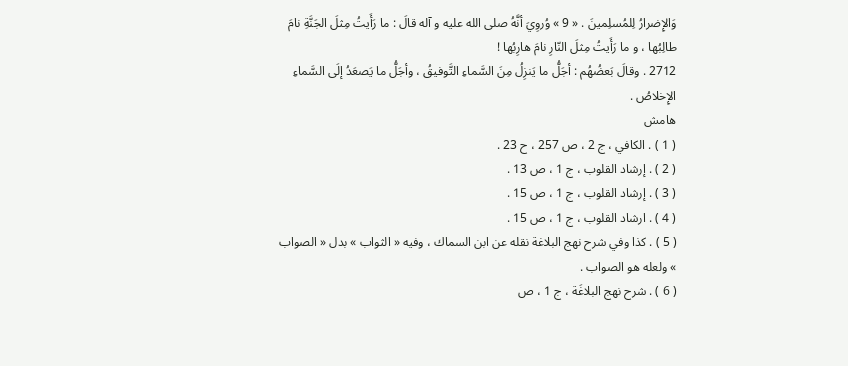وَالإِضرارُ لِلمُسلِمينَ . « 9 » وُروِيَ أنَّهُ صلى الله عليه و آله قالَ : ما رَأَيتُ مِثلَ الجَنَّةِ نامَ طالِبُها ، و ما رَأَيتُ مِثلَ النّارِ نامَ هارِبُها !
2712 . وقالَ بَعضُهُم : أجَلُّ ما يَنزِلُ مِنَ السَّماءِ التَّوفيقُ ، وأجَلُّ ما يَصعَدُ إلَى السَّماءِ الإِخلاصُ .
هامش
( 1 ) . الكافي ، ج 2 ، ص 257 ، ح 23 .
( 2 ) . إرشاد القلوب ، ج 1 ، ص 13 .
( 3 ) . إرشاد القلوب ، ج 1 ، ص 15 .
( 4 ) . ارشاد القلوب ، ج 1 ، ص 15 .
( 5 ) . كذا وفي شرح نهج البلاغة نقله عن ابن السماك ، وفيه « الثواب » بدل « الصواب » ولعله هو الصواب .
( 6 ) . شرح نهج البلاغَة ، ج 1 ، ص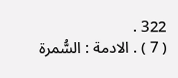322 .
( 7 ) . الادمة : السُّمرة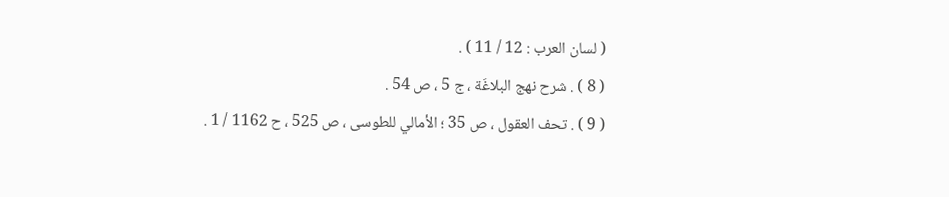( لسان العرب : 12 / 11 ) .
( 8 ) . شرح نهج البلاغَة ، ج 5 ، ص 54 .
( 9 ) . تحف العقول ، ص 35 ؛ الأمالي للطوسى ، ص 525 ، ح 1162 / 1 .